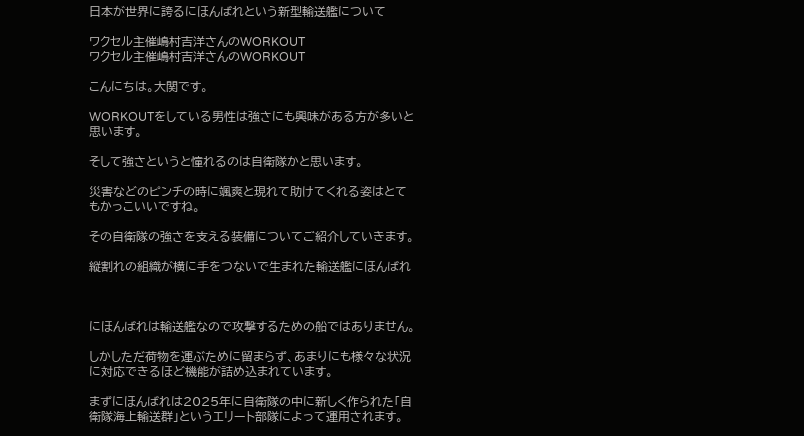日本が世界に誇るにほんばれという新型輸送艦について

ワクセル主催嶋村吉洋さんのWORKOUT
ワクセル主催嶋村吉洋さんのWORKOUT

こんにちは。大関です。

WORKOUTをしている男性は強さにも興味がある方が多いと思います。

そして強さというと憧れるのは自衛隊かと思います。

災害などのピンチの時に颯爽と現れて助けてくれる姿はとてもかっこいいですね。

その自衛隊の強さを支える装備についてご紹介していきます。

縦割れの組織が横に手をつないで生まれた輸送艦にほんばれ



にほんばれは輸送艦なので攻撃するための船ではありません。

しかしただ荷物を運ぶために留まらず、あまりにも様々な状況に対応できるほど機能が詰め込まれています。

まずにほんばれは2025年に自衛隊の中に新しく作られた「自衛隊海上輸送群」というエリート部隊によって運用されます。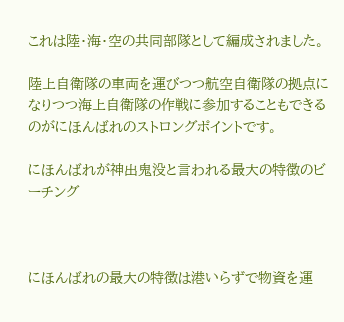これは陸・海・空の共同部隊として編成されました。

陸上自衛隊の車両を運びつつ航空自衛隊の拠点になりつつ海上自衛隊の作戦に参加することもできるのがにほんばれのストロングポイントです。

にほんばれが神出鬼没と言われる最大の特徴のビーチング



にほんばれの最大の特徴は港いらずで物資を運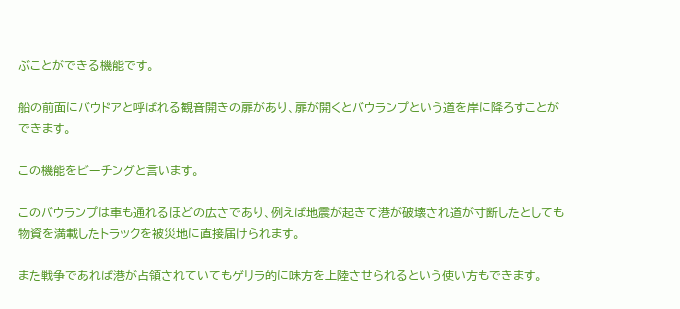ぶことができる機能です。

船の前面にバウドアと呼ばれる観音開きの扉があり、扉が開くとバウランプという道を岸に降ろすことができます。

この機能をビーチングと言います。

このバウランプは車も通れるほどの広さであり、例えば地震が起きて港が破壊され道が寸断したとしても物資を満載したトラックを被災地に直接届けられます。

また戦争であれば港が占領されていてもゲリラ的に味方を上陸させられるという使い方もできます。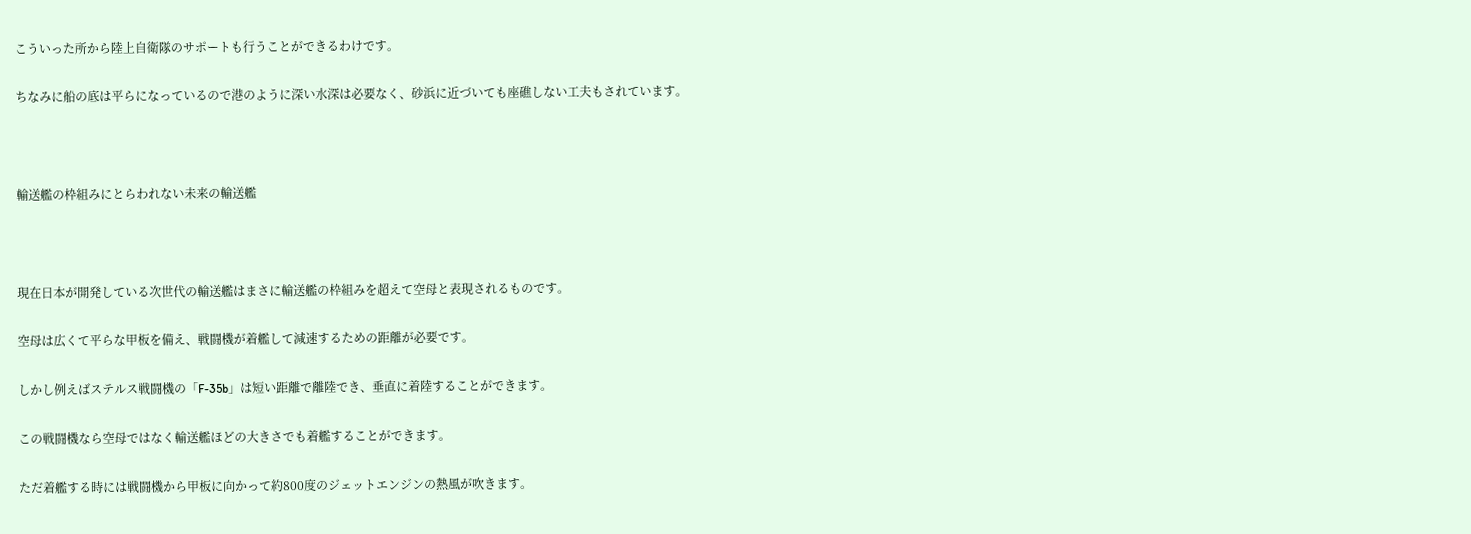こういった所から陸上自衛隊のサポートも行うことができるわけです。

ちなみに船の底は平らになっているので港のように深い水深は必要なく、砂浜に近づいても座礁しない工夫もされています。



輸送艦の枠組みにとらわれない未来の輸送艦



現在日本が開発している次世代の輸送艦はまさに輸送艦の枠組みを超えて空母と表現されるものです。

空母は広くて平らな甲板を備え、戦闘機が着艦して減速するための距離が必要です。

しかし例えばステルス戦闘機の「F-35b」は短い距離で離陸でき、垂直に着陸することができます。

この戦闘機なら空母ではなく輸送艦ほどの大きさでも着艦することができます。

ただ着艦する時には戦闘機から甲板に向かって約800度のジェットエンジンの熱風が吹きます。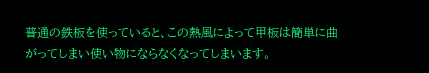普通の鉄板を使っていると、この熱風によって甲板は簡単に曲がってしまい使い物にならなくなってしまいます。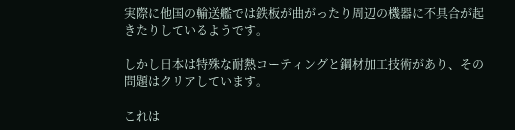実際に他国の輸送艦では鉄板が曲がったり周辺の機器に不具合が起きたりしているようです。

しかし日本は特殊な耐熱コーティングと鋼材加工技術があり、その問題はクリアしています。

これは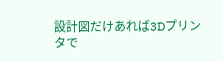設計図だけあれば3Dプリンタで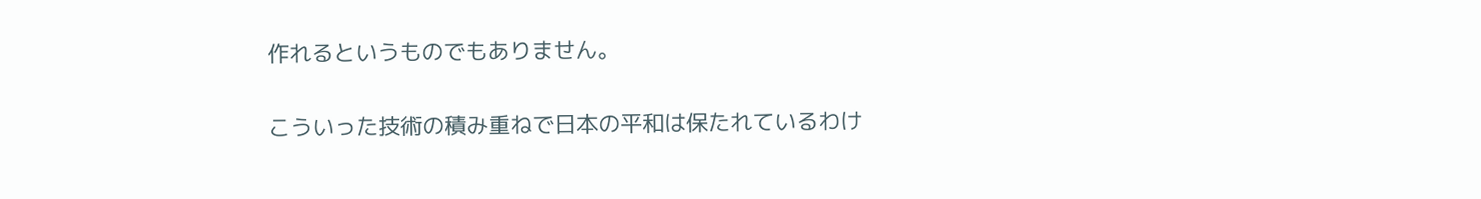作れるというものでもありません。

こういった技術の積み重ねで日本の平和は保たれているわけ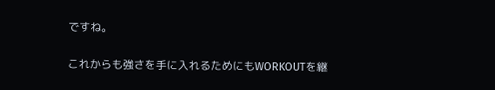ですね。

これからも強さを手に入れるためにもWORKOUTを継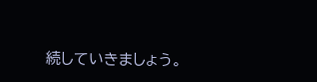続していきましょう。